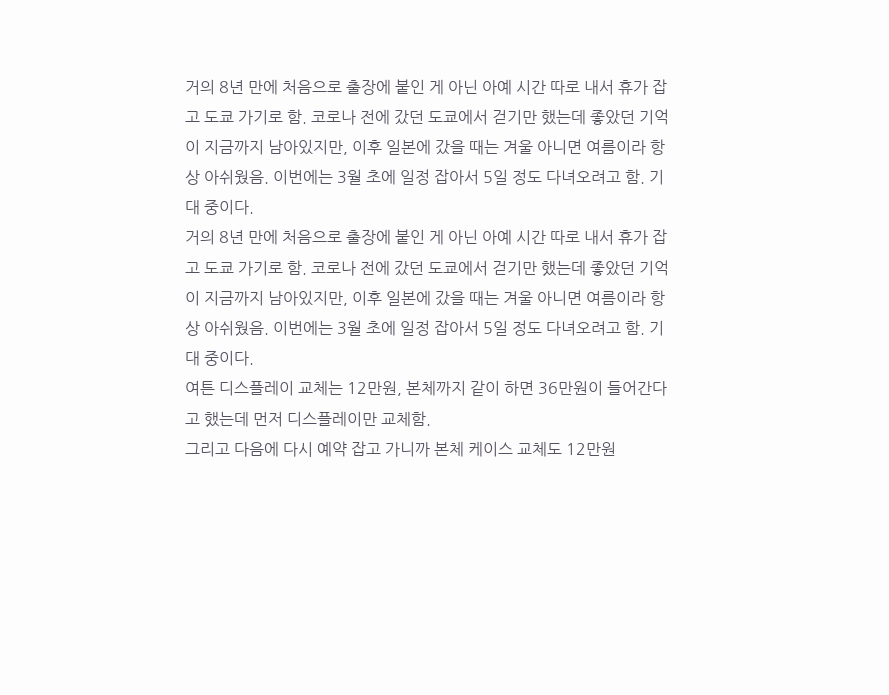거의 8년 만에 처음으로 출장에 붙인 게 아닌 아예 시간 따로 내서 휴가 잡고 도쿄 가기로 함. 코로나 전에 갔던 도쿄에서 걷기만 했는데 좋았던 기억이 지금까지 남아있지만, 이후 일본에 갔을 때는 겨울 아니면 여름이라 항상 아쉬웠음. 이번에는 3월 초에 일정 잡아서 5일 정도 다녀오려고 함. 기대 중이다.
거의 8년 만에 처음으로 출장에 붙인 게 아닌 아예 시간 따로 내서 휴가 잡고 도쿄 가기로 함. 코로나 전에 갔던 도쿄에서 걷기만 했는데 좋았던 기억이 지금까지 남아있지만, 이후 일본에 갔을 때는 겨울 아니면 여름이라 항상 아쉬웠음. 이번에는 3월 초에 일정 잡아서 5일 정도 다녀오려고 함. 기대 중이다.
여튼 디스플레이 교체는 12만원, 본체까지 같이 하면 36만원이 들어간다고 했는데 먼저 디스플레이만 교체함.
그리고 다음에 다시 예약 잡고 가니까 본체 케이스 교체도 12만원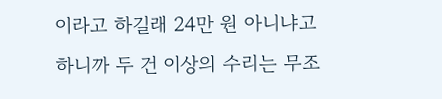이라고 하길래 24만 원 아니냐고 하니까 두 건 이상의 수리는 무조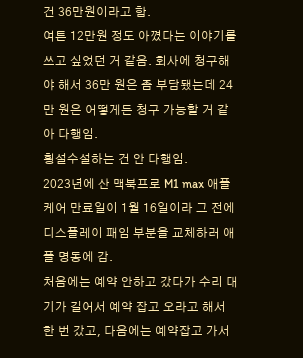건 36만원이라고 함.
여튼 12만원 정도 아꼈다는 이야기를 쓰고 싶었던 거 같음. 회사에 청구해야 해서 36만 원은 좀 부담됐는데 24만 원은 어떻게든 청구 가능할 거 같아 다행임.
횡설수설하는 건 안 다행임.
2023년에 산 맥북프로 M1 max 애플케어 만료일이 1월 16일이라 그 전에 디스플레이 패임 부분을 교체하러 애플 명동에 감.
처음에는 예약 안하고 갔다가 수리 대기가 길어서 예약 잡고 오라고 해서 한 번 갔고, 다음에는 예약잡고 가서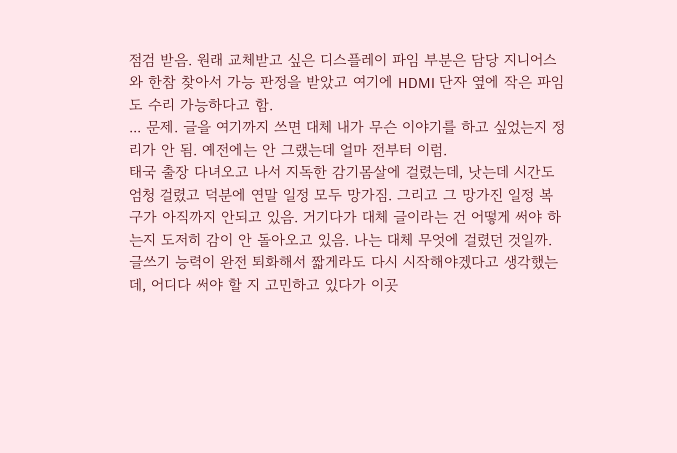점검 받음. 원래 교체받고 싶은 디스플레이 파임 부분은 담당 지니어스와 한참 찾아서 가능 판정을 받았고 여기에 HDMI 단자 옆에 작은 파임도 수리 가능하다고 함.
... 문제. 글을 여기까지 쓰면 대체 내가 무슨 이야기를 하고 싶었는지 정리가 안 됨. 예전에는 안 그랬는데 얼마 전부터 이럼.
태국 출장 다녀오고 나서 지독한 감기몸살에 걸렸는데, 낫는데 시간도 엄청 걸렸고 덕분에 연말 일정 모두 망가짐. 그리고 그 망가진 일정 복구가 아직까지 안되고 있음. 거기다가 대체 글이라는 건 어떻게 써야 하는지 도저히 감이 안 돌아오고 있음. 나는 대체 무엇에 걸렸던 것일까.
글쓰기 능력이 완전 퇴화해서 짧게라도 다시 시작해야겠다고 생각했는데, 어디다 써야 할 지 고민하고 있다가 이곳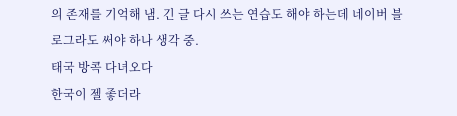의 존재를 기억해 냄. 긴 글 다시 쓰는 연습도 해야 하는데 네이버 블로그라도 써야 하나 생각 중.
태국 방콕 다녀오다
한국이 젤 좋더라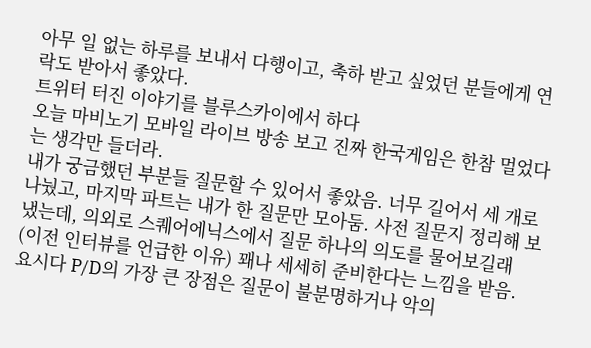아무 일 없는 하루를 보내서 다행이고, 축하 받고 싶었던 분들에게 연락도 받아서 좋았다.
트위터 터진 이야기를 블루스카이에서 하다
오늘 마비노기 모바일 라이브 방송 보고 진짜 한국게임은 한참 멀었다는 생각만 들더라.
내가 궁금했던 부분들 질문할 수 있어서 좋았음. 너무 길어서 세 개로 나눴고, 마지막 파트는 내가 한 질문만 모아둠. 사전 질문지 정리해 보냈는데, 의외로 스퀘어에닉스에서 질문 하나의 의도를 물어보길래 (이전 인터뷰를 언급한 이유) 꽤나 세세히 준비한다는 느낌을 받음.
요시다 P/D의 가장 큰 장점은 질문이 불분명하거나 악의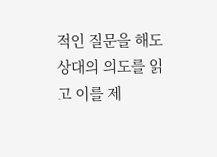적인 질문을 해도 상대의 의도를 읽고 이를 제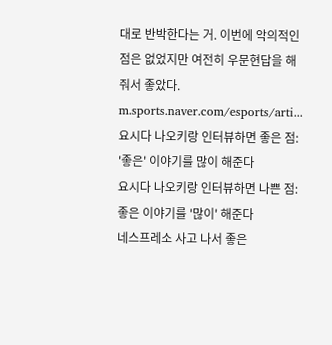대로 반박한다는 거. 이번에 악의적인 점은 없었지만 여전히 우문현답을 해줘서 좋았다.
m.sports.naver.com/esports/arti...
요시다 나오키랑 인터뷰하면 좋은 점: '좋은' 이야기를 많이 해준다
요시다 나오키랑 인터뷰하면 나쁜 점: 좋은 이야기를 '많이' 해준다
네스프레소 사고 나서 좋은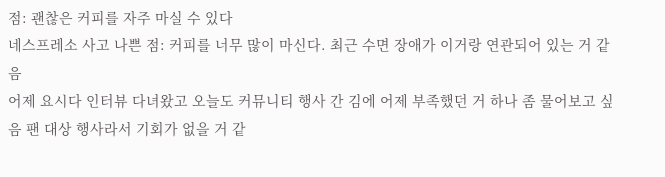점: 괜찮은 커피를 자주 마실 수 있다
네스프레소 사고 나쁜 점: 커피를 너무 많이 마신다. 최근 수면 장애가 이거랑 연관되어 있는 거 같음
어제 요시다 인터뷰 다녀왔고 오늘도 커뮤니티 행사 간 김에 어제 부족했던 거 하나 좀 물어보고 싶음 팬 대상 행사라서 기회가 없을 거 같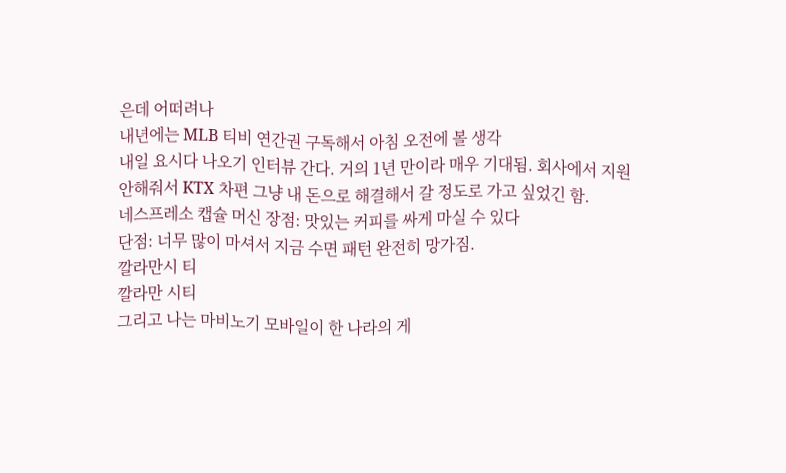은데 어떠려나
내년에는 MLB 티비 연간권 구독해서 아침 오전에 볼 생각
내일 요시다 나오기 인터뷰 간다. 거의 1년 만이라 매우 기대됨. 회사에서 지원 안해줘서 KTX 차편 그냥 내 돈으로 해결해서 갈 정도로 가고 싶었긴 함.
네스프레소 캡슐 머신 장점: 맛있는 커피를 싸게 마실 수 있다
단점: 너무 많이 마셔서 지금 수면 패턴 완전히 망가짐.
깔라만시 티
깔라만 시티
그리고 나는 마비노기 모바일이 한 나라의 게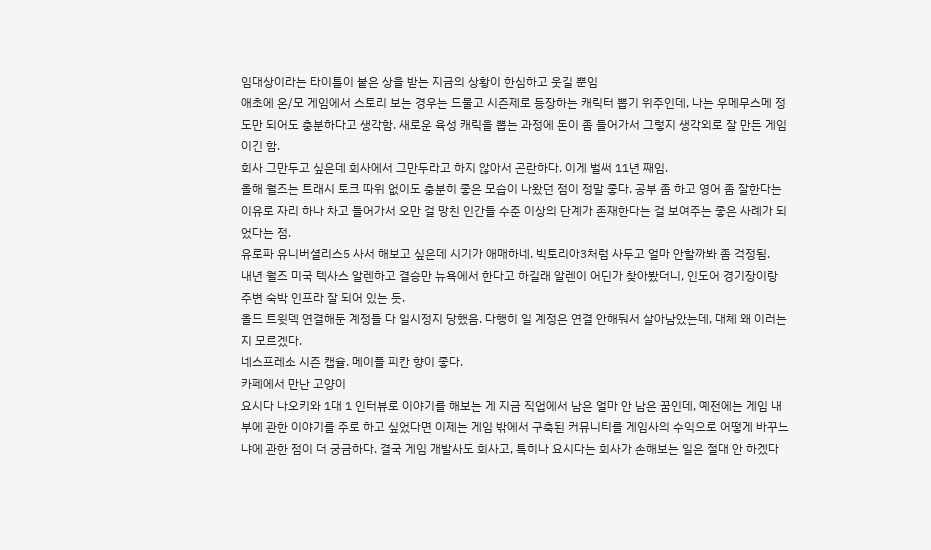임대상이라는 타이틀이 붙은 상을 받는 지금의 상황이 한심하고 웃길 뿐임
애초에 온/모 게임에서 스토리 보는 경우는 드물고 시즌제로 등장하는 캐릭터 뽑기 위주인데, 나는 우메무스메 정도만 되어도 충분하다고 생각함. 새로운 육성 캐릭을 뽑는 과정에 돈이 좀 들어가서 그렇지 생각외로 잘 만든 게임이긴 함.
회사 그만두고 싶은데 회사에서 그만두라고 하지 않아서 곤란하다. 이게 벌써 11년 째임.
올해 월즈는 트래시 토크 따위 없이도 충분히 좋은 모습이 나왔던 점이 정말 좋다. 공부 좀 하고 영어 좀 잘한다는 이유로 자리 하나 차고 들어가서 오만 걸 망친 인간들 수준 이상의 단계가 존재한다는 걸 보여주는 좋은 사례가 되었다는 점.
유로파 유니버셜리스5 사서 해보고 싶은데 시기가 애매하네. 빅토리아3처럼 사두고 얼마 안할까봐 좀 걱정됨.
내년 월즈 미국 텍사스 알렌하고 결승만 뉴욕에서 한다고 하길래 알렌이 어딘가 찾아봤더니, 인도어 경기장이랑 주변 숙박 인프라 잘 되어 있는 듯.
올드 트윗덱 연결해둔 계정들 다 일시정지 당했음. 다행히 일 계정은 연결 안해둬서 살아남았는데, 대체 왜 이러는지 모르겠다.
네스프레소 시즌 캡슐. 메이플 피칸 향이 좋다.
카페에서 만난 고양이
요시다 나오키와 1대 1 인터뷰로 이야기를 해보는 게 지금 직업에서 남은 얼마 안 남은 꿈인데, 예전에는 게임 내부에 관한 이야기를 주로 하고 싶었다면 이제는 게임 밖에서 구축된 커뮤니티를 게임사의 수익으로 어떻게 바꾸느냐에 관한 점이 더 궁금하다. 결국 게임 개발사도 회사고, 특히나 요시다는 회사가 손해보는 일은 절대 안 하겠다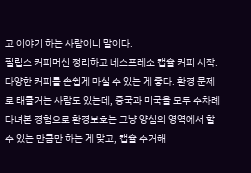고 이야기 하는 사람이니 말이다.
필립스 커피머신 정리하고 네스프레소 캡슐 커피 시작. 다양한 커피를 손쉽게 마실 수 있는 게 좋다. 환경 문제로 태클거는 사람도 있는데, 중국과 미국을 모두 수차례 다녀본 경험으로 환경보호는 그냥 양심의 영역에서 할 수 있는 만큼만 하는 게 맞고, 캡슐 수거해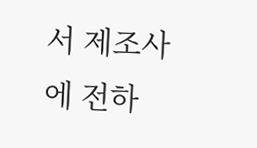서 제조사에 전하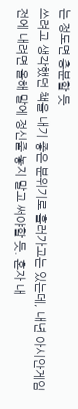는 정도면 충분할 듯
쓰려고 생각했던 책을 내기 좋은 분위기로 흘러가고는 있는데, 내년 아시안게임 전에 내려면 올해 말에 정신줄 놓지 말고 써야할 듯. 혼자 내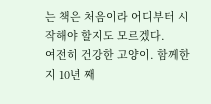는 책은 처음이라 어디부터 시작해야 할지도 모르겠다.
여전히 건강한 고양이. 함께한 지 10년 째